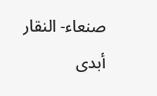صنعاء- النقار
أبدى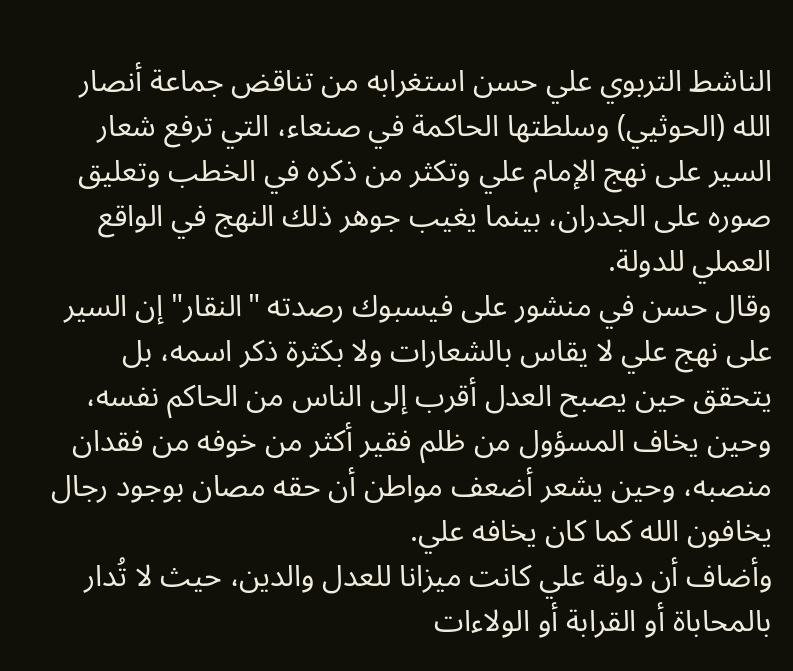الناشط التربوي علي حسن استغرابه من تناقض جماعة أنصار الله (الحوثيي) وسلطتها الحاكمة في صنعاء، التي ترفع شعار السير على نهج الإمام علي وتكثر من ذكره في الخطب وتعليق صوره على الجدران، بينما يغيب جوهر ذلك النهج في الواقع العملي للدولة.
وقال حسن في منشور على فيسبوك رصدته "النقار" إن السير على نهج علي لا يقاس بالشعارات ولا بكثرة ذكر اسمه، بل يتحقق حين يصبح العدل أقرب إلى الناس من الحاكم نفسه، وحين يخاف المسؤول من ظلم فقير أكثر من خوفه من فقدان منصبه، وحين يشعر أضعف مواطن أن حقه مصان بوجود رجال يخافون الله كما كان يخافه علي.
وأضاف أن دولة علي كانت ميزانا للعدل والدين، حيث لا تُدار بالمحاباة أو القرابة أو الولاءات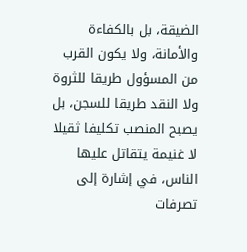الضيقة، بل بالكفاءة والأمانة، ولا يكون القرب من المسؤول طريقا للثروة ولا النقد طريقا للسجن، بل يصبح المنصب تكليفا ثقيلا لا غنيمة يتقاتل عليها الناس، في إشارة إلى تصرفات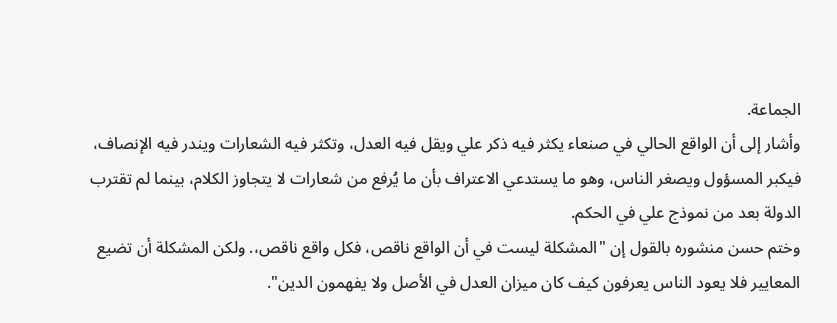الجماعة.
وأشار إلى أن الواقع الحالي في صنعاء يكثر فيه ذكر علي ويقل فيه العدل، وتكثر فيه الشعارات ويندر فيه الإنصاف، فيكبر المسؤول ويصغر الناس، وهو ما يستدعي الاعتراف بأن ما يُرفع من شعارات لا يتجاوز الكلام، بينما لم تقترب الدولة بعد من نموذج علي في الحكم.
وختم حسن منشوره بالقول إن "المشكلة ليست في أن الواقع ناقص، فكل واقع ناقص،. ولكن المشكلة أن تضيع المعايير فلا يعود الناس يعرفون كيف كان ميزان العدل في الأصل ولا يفهمون الدين".